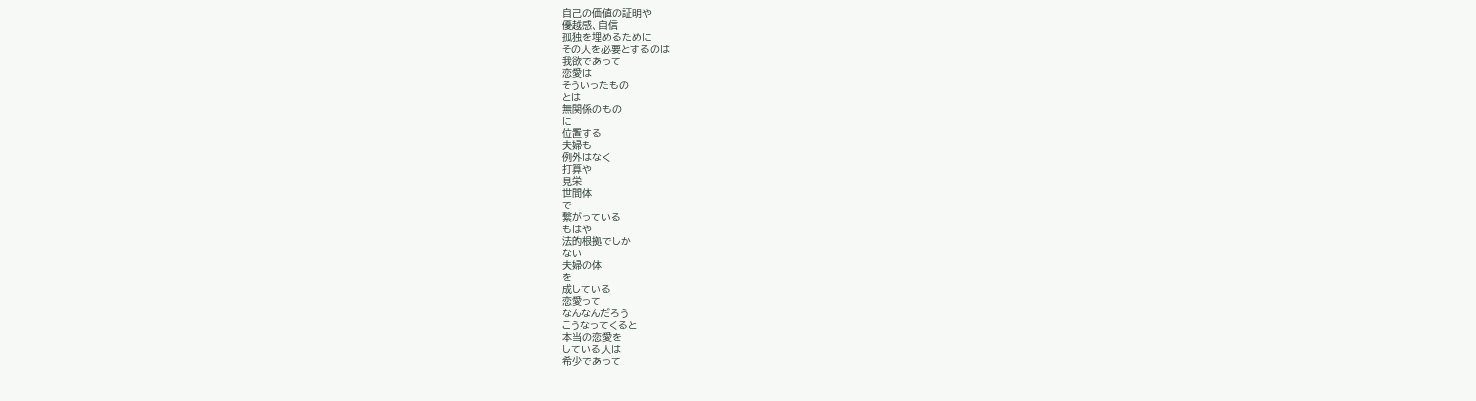自己の価値の証明や
優越感、自信
孤独を埋めるために
その人を必要とするのは
我欲であって
恋愛は
そういったもの
とは
無関係のもの
に
位置する
夫婦も
例外はなく
打算や
見栄
世間体
で
繋がっている
もはや
法的根拠でしか
ない
夫婦の体
を
成している
恋愛って
なんなんだろう
こうなってくると
本当の恋愛を
している人は
希少であって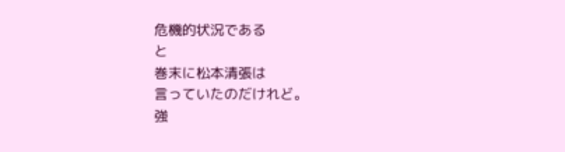危機的状況である
と
巻末に松本清張は
言っていたのだけれど。
強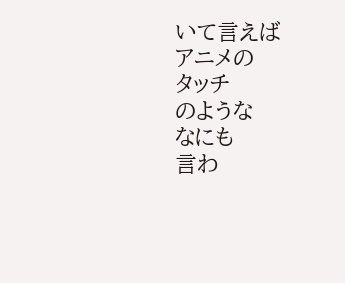いて言えば
アニメの
タッチ
のような
なにも
言わ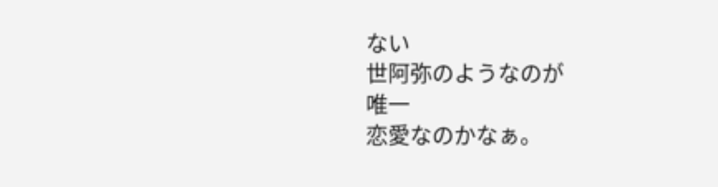ない
世阿弥のようなのが
唯一
恋愛なのかなぁ。